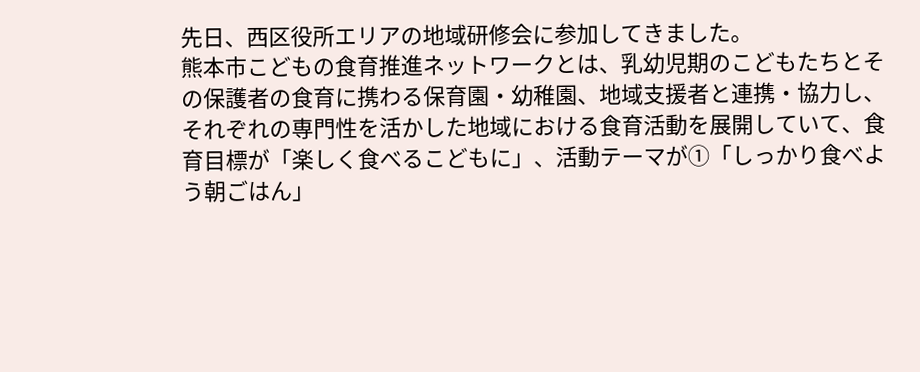先日、西区役所エリアの地域研修会に参加してきました。
熊本市こどもの食育推進ネットワークとは、乳幼児期のこどもたちとその保護者の食育に携わる保育園・幼稚園、地域支援者と連携・協力し、それぞれの専門性を活かした地域における食育活動を展開していて、食育目標が「楽しく食べるこどもに」、活動テーマが①「しっかり食べよう朝ごはん」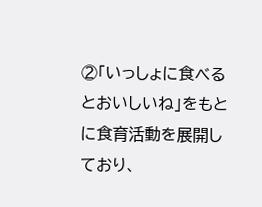②「いっしょに食べるとおいしいね」をもとに食育活動を展開しており、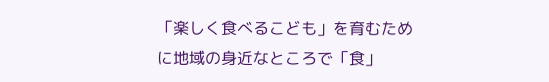「楽しく食べるこども」を育むために地域の身近なところで「食」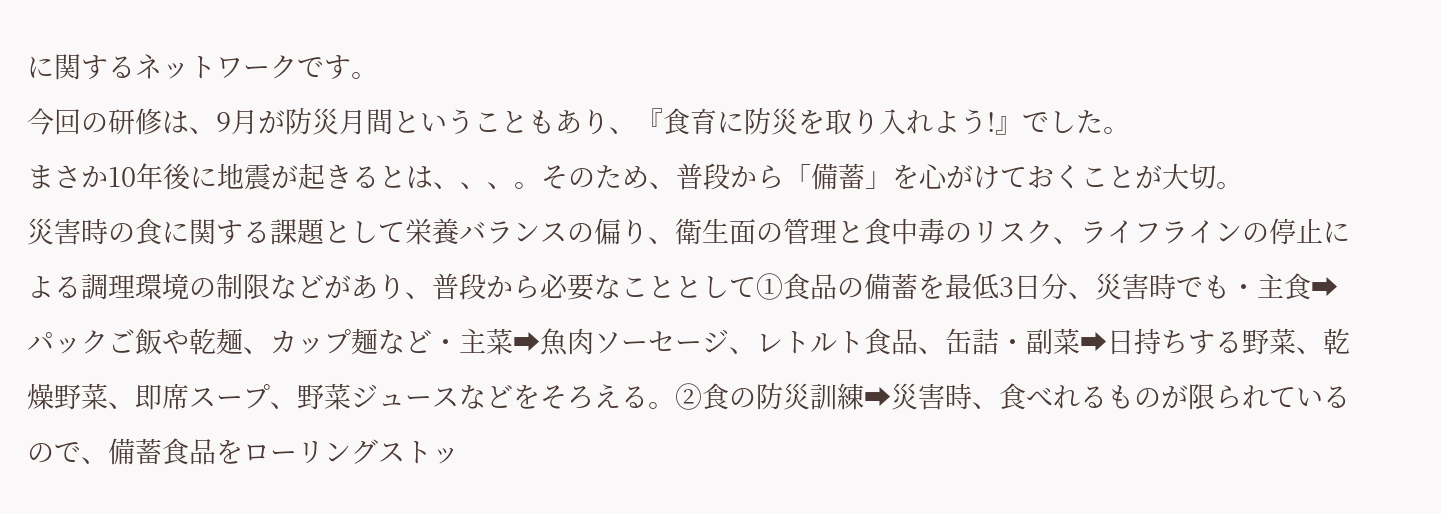に関するネットワークです。
今回の研修は、9月が防災月間ということもあり、『食育に防災を取り入れよう!』でした。
まさか10年後に地震が起きるとは、、、。そのため、普段から「備蓄」を心がけておくことが大切。
災害時の食に関する課題として栄養バランスの偏り、衛生面の管理と食中毒のリスク、ライフラインの停止による調理環境の制限などがあり、普段から必要なこととして①食品の備蓄を最低3日分、災害時でも・主食➡パックご飯や乾麺、カップ麺など・主菜➡魚肉ソーセージ、レトルト食品、缶詰・副菜➡日持ちする野菜、乾燥野菜、即席スープ、野菜ジュースなどをそろえる。②食の防災訓練➡災害時、食べれるものが限られているので、備蓄食品をローリングストッ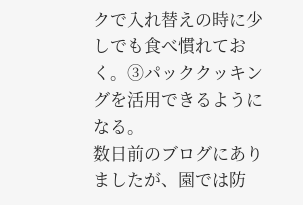クで入れ替えの時に少しでも食べ慣れておく。③パッククッキングを活用できるようになる。
数日前のブログにありましたが、園では防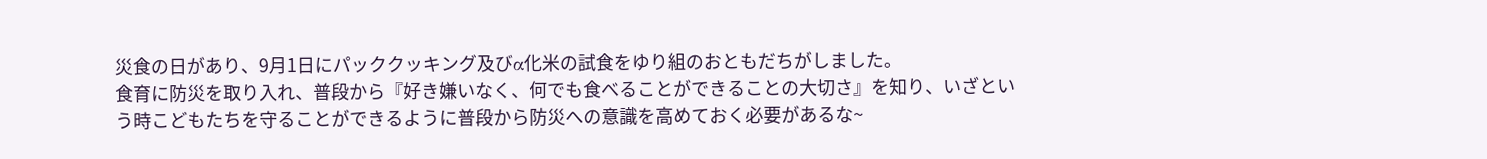災食の日があり、9月1日にパッククッキング及びα化米の試食をゆり組のおともだちがしました。
食育に防災を取り入れ、普段から『好き嫌いなく、何でも食べることができることの大切さ』を知り、いざという時こどもたちを守ることができるように普段から防災への意識を高めておく必要があるな~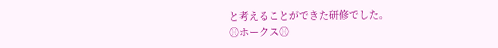と考えることができた研修でした。
⚾ホークス⚾